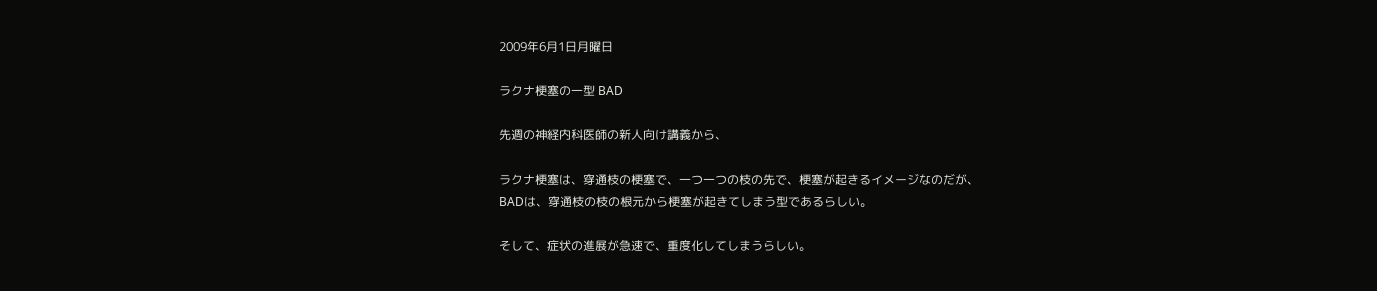2009年6月1日月曜日

ラクナ梗塞の一型 BAD

先週の神経内科医師の新人向け講義から、

ラクナ梗塞は、穿通枝の梗塞で、一つ一つの枝の先で、梗塞が起きるイメージなのだが、
BADは、穿通枝の枝の根元から梗塞が起きてしまう型であるらしい。

そして、症状の進展が急速で、重度化してしまうらしい。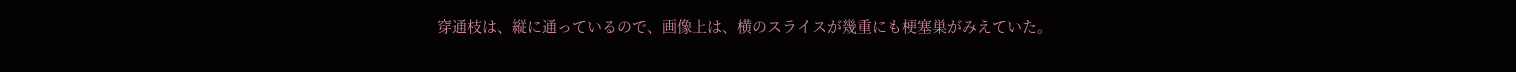穿通枝は、縦に通っているので、画像上は、横のスライスが幾重にも梗塞巣がみえていた。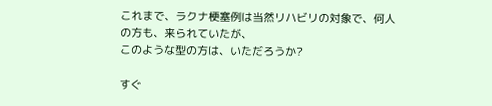これまで、ラクナ梗塞例は当然リハビリの対象で、何人の方も、来られていたが、
このような型の方は、いただろうか?

すぐ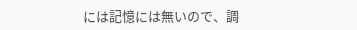には記憶には無いので、調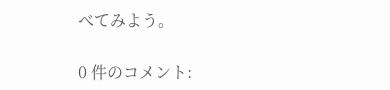べてみよう。

0 件のコメント: